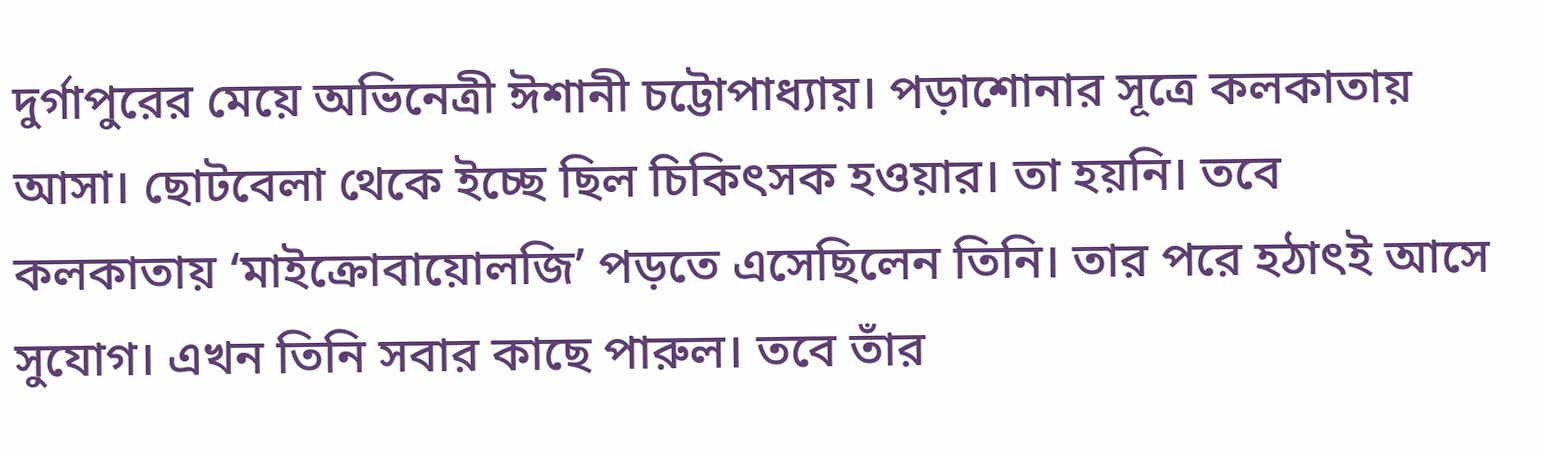দুর্গাপুরের মেয়ে অভিনেত্রী ঈশানী চট্টোপাধ্যায়। পড়াশোনার সূত্রে কলকাতায় আসা। ছোটবেলা থেকে ইচ্ছে ছিল চিকিৎসক হওয়ার। তা হয়নি। তবে কলকাতায় ‘মাইক্রোবায়োলজি’ পড়তে এসেছিলেন তিনি। তার পরে হঠাৎই আসে সুযোগ। এখন তিনি সবার কাছে পারুল। তবে তাঁর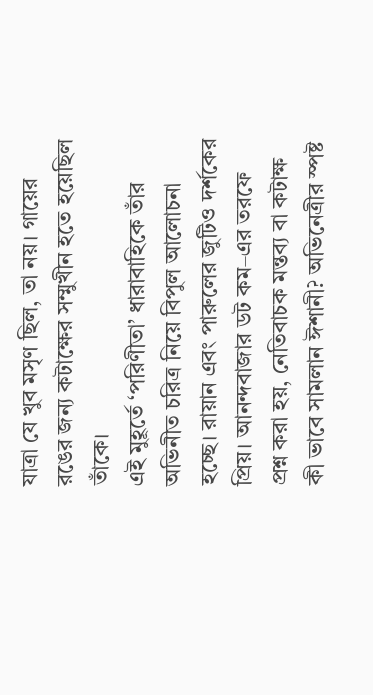যাত্রা যে খুব মসৃণ ছিল, তা নয়। গায়ের রঙের জন্য কটাক্ষের সম্মুখীন হতে হয়েছিল তাঁকে।
এই মুহূর্তে ‘পরিণীতা’ ধারাবাহিকে তাঁর অভিনীত চরিত্র নিয়ে বিপুল আলোচনা হচ্ছে। রায়ান এবং পারুলের জুটিও দর্শকের প্রিয়। আনন্দবাজার ডট কম–এর তরফে প্রশ্ন করা হয়, নেতিবাচক মন্তব্য বা কটাক্ষ কী ভাবে সামলান ঈশানী? অভিনেত্রীর স্পষ্ট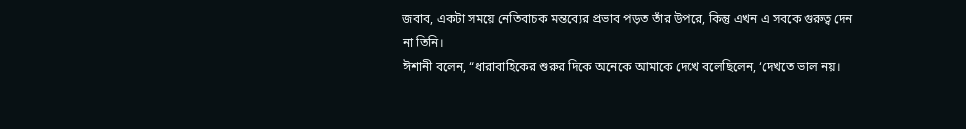জবাব, একটা সময়ে নেতিবাচক মন্তব্যের প্রভাব পড়ত তাঁর উপরে, কিন্তু এখন এ সবকে গুরুত্ব দেন না তিনি।
ঈশানী বলেন, “ধারাবাহিকের শুরুর দিকে অনেকে আমাকে দেখে বলেছিলেন, ‘দেখতে ভাল নয়।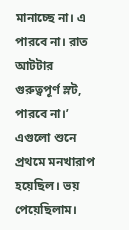মানাচ্ছে না। এ পারবে না। রাত আটটার গুরুত্বপূর্ণ স্লট, পারবে না।’ এগুলো শুনে প্রথমে মনখারাপ হয়েছিল। ভয় পেয়েছিলাম।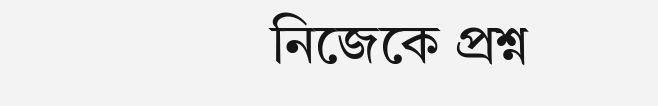নিজেকে প্রশ্ন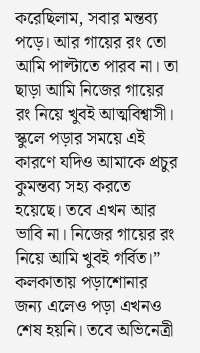করেছিলাম, সবার মন্তব্য পড়ে। আর গায়ের রং তো আমি পাল্টাতে পারব না। তা ছাড়া আমি নিজের গায়ের রং নিয়ে খুবই আত্মবিশ্বাসী। স্কুলে পড়ার সময়ে এই কারণে যদিও আমাকে প্রচুর কুমন্তব্য সহ্য করতে হয়েছে। তবে এখন আর ভাবি না। নিজের গায়ের রং নিয়ে আমি খুবই গর্বিত।”
কলকাতায় পড়াশোনার জন্য এলেও পড়া এখনও শেষ হয়নি। তবে অভিনেত্রী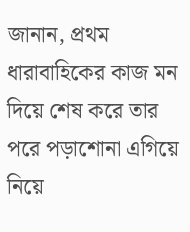জানান, প্রথম ধারাবাহিকের কাজ মন দিয়ে শেষ করে তার পরে পড়াশোনা এগিয়ে নিয়ে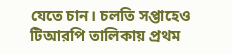যেতে চান। চলতি সপ্তাহেও টিআরপি তালিকায় প্রথম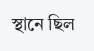স্থানে ছিল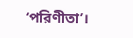‘পরিণীতা’।